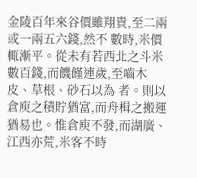金陵百年來谷價雖翔貴,至二兩或一兩五六錢,然不 數時,米價輒漸平。從未有若西北之斗米數百錢,而饑饉連歲,至嚙木皮、草根、砂石以為 者。則以倉庾之積貯猶富,而舟楫之搬運猶易也。惟倉庾不發,而湖廣、江西亦荒,米客不時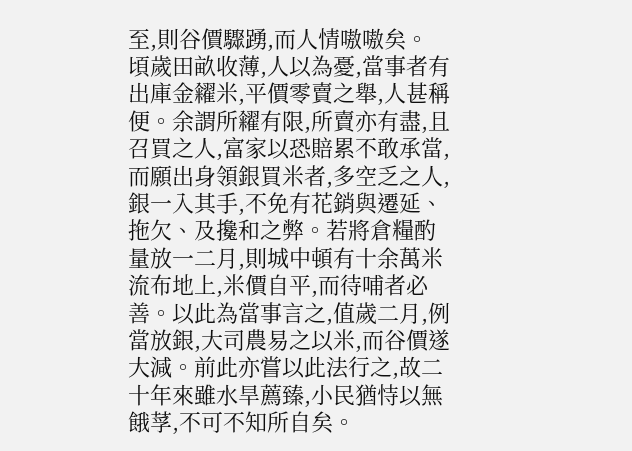至,則谷價驟踴,而人情嗷嗷矣。
頃歲田畝收薄,人以為憂,當事者有出庫金糴米,平價零賣之舉,人甚稱便。余謂所糴有限,所賣亦有盡,且召買之人,富家以恐賠累不敢承當,而願出身領銀買米者,多空乏之人,銀一入其手,不免有花銷與遷延、拖欠、及攙和之弊。若將倉糧酌量放一二月,則城中頓有十余萬米流布地上,米價自平,而待哺者必善。以此為當事言之,值歲二月,例當放銀,大司農易之以米,而谷價遂大減。前此亦嘗以此法行之,故二十年來雖水旱薦臻,小民猶恃以無餓莩,不可不知所自矣。